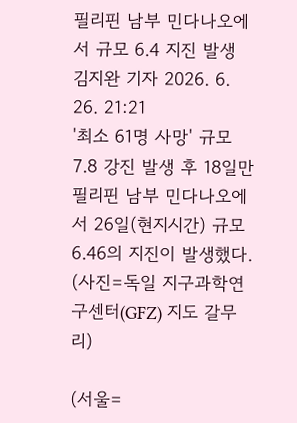필리핀 남부 민다나오에서 규모 6.4 지진 발생
김지완 기자 2026. 6. 26. 21:21
'최소 61명 사망' 규모 7.8 강진 발생 후 18일만
필리핀 남부 민다나오에서 26일(현지시간) 규모 6.46의 지진이 발생했다. (사진=독일 지구과학연구센터(GFZ) 지도 갈무리)

(서울=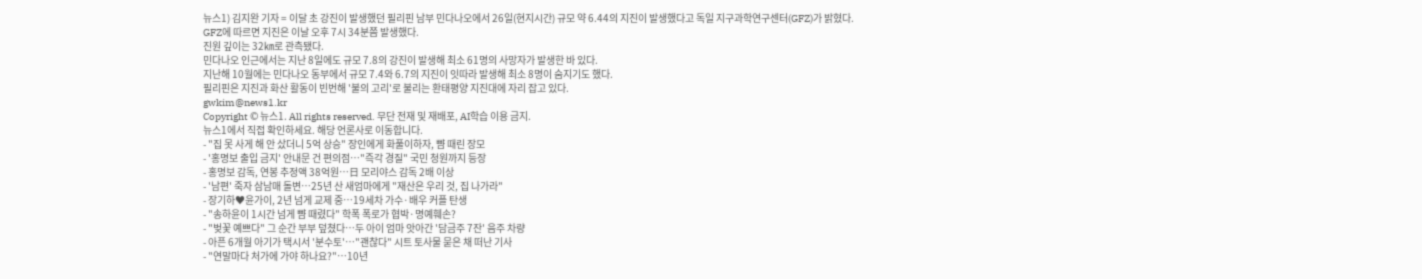뉴스1) 김지완 기자 = 이달 초 강진이 발생했던 필리핀 남부 민다나오에서 26일(현지시간) 규모 약 6.44의 지진이 발생했다고 독일 지구과학연구센터(GFZ)가 밝혔다.
GFZ에 따르면 지진은 이날 오후 7시 34분쯤 발생했다.
진원 깊이는 32㎞로 관측됐다.
민다나오 인근에서는 지난 8일에도 규모 7.8의 강진이 발생해 최소 61명의 사망자가 발생한 바 있다.
지난해 10월에는 민다나오 동부에서 규모 7.4와 6.7의 지진이 잇따라 발생해 최소 8명이 숨지기도 했다.
필리핀은 지진과 화산 활동이 빈번해 '불의 고리'로 불리는 환태평양 지진대에 자리 잡고 있다.
gwkim@news1.kr
Copyright © 뉴스1. All rights reserved. 무단 전재 및 재배포, AI학습 이용 금지.
뉴스1에서 직접 확인하세요. 해당 언론사로 이동합니다.
- "집 못 사게 해 안 샀더니 5억 상승" 장인에게 화풀이하자, 뺨 때린 장모
- '홍명보 출입 금지' 안내문 건 편의점…"즉각 경질" 국민 청원까지 등장
- 홍명보 감독, 연봉 추정액 38억원…日 모리야스 감독 2배 이상
- '남편' 죽자 삼남매 돌변…25년 산 새엄마에게 "재산은 우리 것, 집 나가라"
- 장기하♥윤가이, 2년 넘게 교제 중…19세차 가수·배우 커플 탄생
- "송하윤이 1시간 넘게 뺨 때렸다" 학폭 폭로가 협박·명예훼손?
- "벚꽃 예쁘다" 그 순간 부부 덮쳤다…두 아이 엄마 앗아간 '담금주 7잔' 음주 차량
- 아픈 6개월 아기가 택시서 '분수토'…"괜찮다" 시트 토사물 묻은 채 떠난 기사
- "연말마다 처가에 가야 하나요?"…10년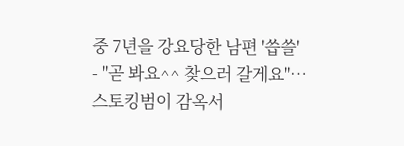중 7년을 강요당한 남편 '씁쓸'
- "곧 봐요^^ 찾으러 갈게요"…스토킹범이 감옥서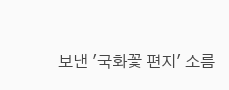보낸 '국화꽃 편지' 소름